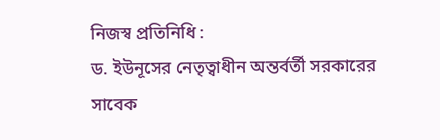নিজস্ব প্রতিনিধি :
ড. ইউনূসের নেতৃত্বাধীন অন্তর্বর্তী সরকারের সাবেক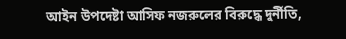আইন উপদেষ্টা আসিফ নজরুলের বিরুদ্ধে দুর্নীতি,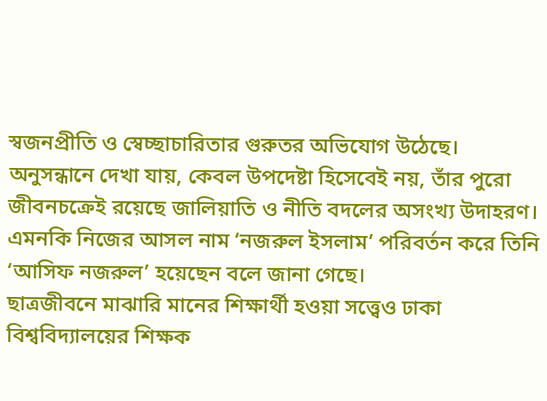স্বজনপ্রীতি ও স্বেচ্ছাচারিতার গুরুতর অভিযোগ উঠেছে। অনুসন্ধানে দেখা যায়, কেবল উপদেষ্টা হিসেবেই নয়, তাঁর পুরো জীবনচক্রেই রয়েছে জালিয়াতি ও নীতি বদলের অসংখ্য উদাহরণ। এমনকি নিজের আসল নাম ‘নজরুল ইসলাম’ পরিবর্তন করে তিনি ‘আসিফ নজরুল’ হয়েছেন বলে জানা গেছে।
ছাত্রজীবনে মাঝারি মানের শিক্ষার্থী হওয়া সত্ত্বেও ঢাকা বিশ্ববিদ্যালয়ের শিক্ষক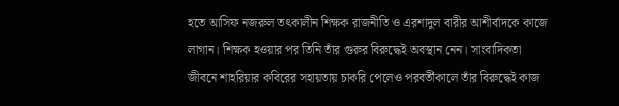হতে আসিফ নজরুল তৎকালীন শিক্ষক রাজনীতি ও এরশাদুল বারীর আশীর্বাদকে কাজে লাগান। শিক্ষক হওয়ার পর তিনি তাঁর গুরুর বিরুদ্ধেই অবস্থান নেন। সাংবাদিকতা জীবনে শাহরিয়ার কবিরের সহায়তায় চাকরি পেলেও পরবর্তীকালে তাঁর বিরুদ্ধেই কাজ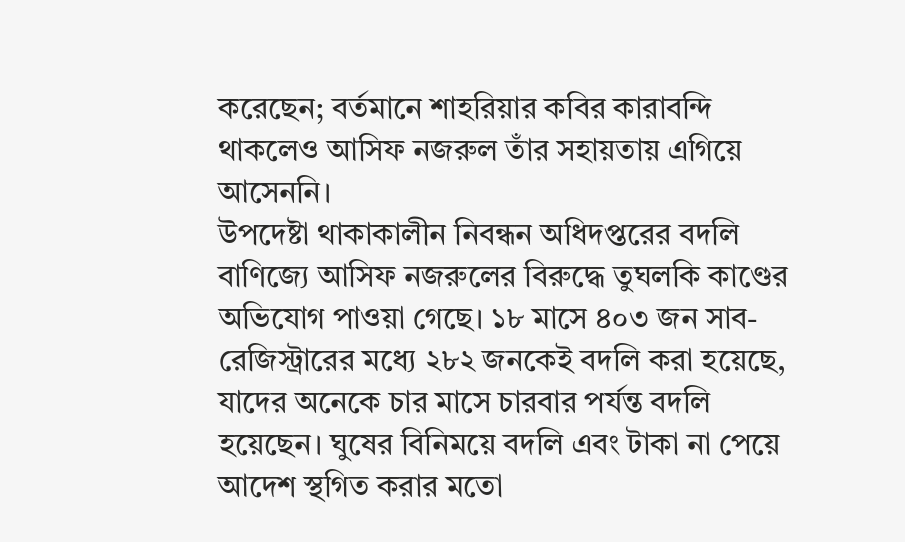করেছেন; বর্তমানে শাহরিয়ার কবির কারাবন্দি থাকলেও আসিফ নজরুল তাঁর সহায়তায় এগিয়ে আসেননি।
উপদেষ্টা থাকাকালীন নিবন্ধন অধিদপ্তরের বদলি বাণিজ্যে আসিফ নজরুলের বিরুদ্ধে তুঘলকি কাণ্ডের অভিযোগ পাওয়া গেছে। ১৮ মাসে ৪০৩ জন সাব-রেজিস্ট্রারের মধ্যে ২৮২ জনকেই বদলি করা হয়েছে, যাদের অনেকে চার মাসে চারবার পর্যন্ত বদলি হয়েছেন। ঘুষের বিনিময়ে বদলি এবং টাকা না পেয়ে আদেশ স্থগিত করার মতো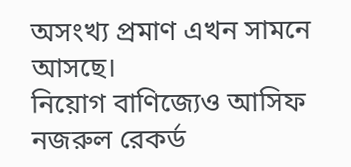অসংখ্য প্রমাণ এখন সামনে আসছে।
নিয়োগ বাণিজ্যেও আসিফ নজরুল রেকর্ড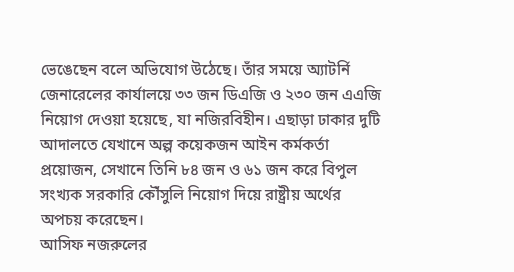ভেঙেছেন বলে অভিযোগ উঠেছে। তাঁর সময়ে অ্যাটর্নি জেনারেলের কার্যালয়ে ৩৩ জন ডিএজি ও ২৩০ জন এএজি নিয়োগ দেওয়া হয়েছে, যা নজিরবিহীন। এছাড়া ঢাকার দুটি আদালতে যেখানে অল্প কয়েকজন আইন কর্মকর্তা প্রয়োজন, সেখানে তিনি ৮৪ জন ও ৬১ জন করে বিপুল সংখ্যক সরকারি কৌঁসুলি নিয়োগ দিয়ে রাষ্ট্রীয় অর্থের অপচয় করেছেন।
আসিফ নজরুলের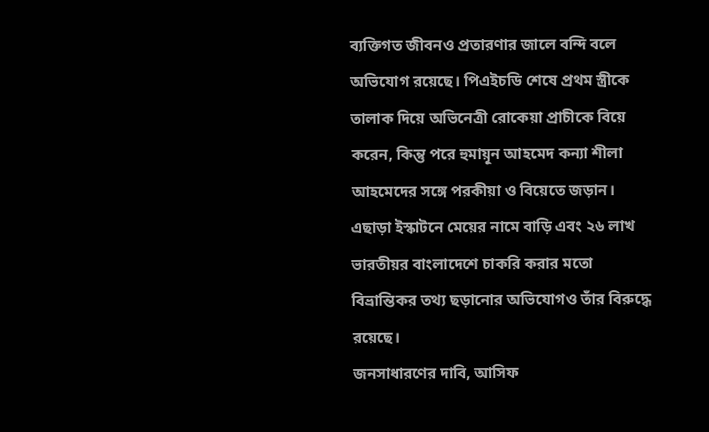ব্যক্তিগত জীবনও প্রতারণার জালে বন্দি বলে অভিযোগ রয়েছে। পিএইচডি শেষে প্রথম স্ত্রীকে তালাক দিয়ে অভিনেত্রী রোকেয়া প্রাচীকে বিয়ে করেন, কিন্তু পরে হুমায়ূন আহমেদ কন্যা শীলা আহমেদের সঙ্গে পরকীয়া ও বিয়েতে জড়ান। এছাড়া ইস্কাটনে মেয়ের নামে বাড়ি এবং ২৬ লাখ ভারতীয়র বাংলাদেশে চাকরি করার মতো বিভ্রান্তিকর তথ্য ছড়ানোর অভিযোগও তাঁর বিরুদ্ধে রয়েছে।
জনসাধারণের দাবি, আসিফ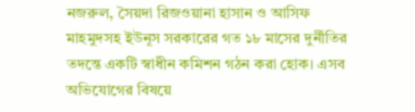নজরুল, সৈয়দা রিজওয়ানা হাসান ও আসিফ মাহমুদসহ ইউনূস সরকারের গত ১৮ মাসের দুর্নীতির তদন্তে একটি স্বাধীন কমিশন গঠন করা হোক। এসব অভিযোগের বিষয়ে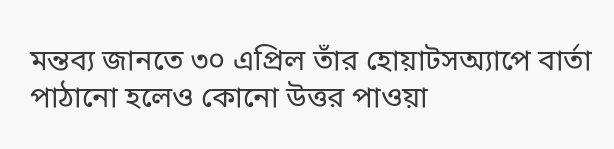মন্তব্য জানতে ৩০ এপ্রিল তাঁর হোয়াটসঅ্যাপে বার্তা পাঠানো হলেও কোনো উত্তর পাওয়া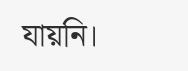যায়নি।